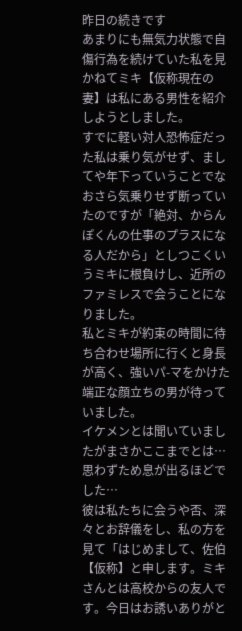昨日の続きです
あまりにも無気力状態で自傷行為を続けていた私を見かねてミキ【仮称現在の妻】は私にある男性を紹介しようとしました。
すでに軽い対人恐怖症だった私は乗り気がせず、ましてや年下っていうことでなおさら気乗りせず断っていたのですが「絶対、からんぽくんの仕事のプラスになる人だから」としつこくいうミキに根負けし、近所のファミレスで会うことになりました。
私とミキが約束の時間に待ち合わせ場所に行くと身長が高く、強いパ-マをかけた端正な顔立ちの男が待っていました。
イケメンとは聞いていましたがまさかここまでとは…思わずため息が出るほどでした…
彼は私たちに会うや否、深々とお辞儀をし、私の方を見て「はじめまして、佐伯【仮称】と申します。ミキさんとは高校からの友人です。今日はお誘いありがと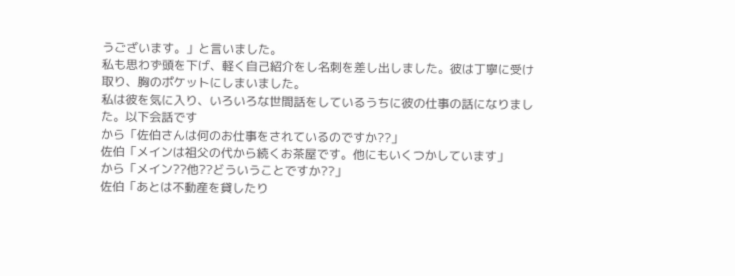うございます。」と言いました。
私も思わず頭を下げ、軽く自己紹介をし名刺を差し出しました。彼は丁寧に受け取り、胸のポケットにしまいました。
私は彼を気に入り、いろいろな世間話をしているうちに彼の仕事の話になりました。以下会話です
から「佐伯さんは何のお仕事をされているのですか??」
佐伯「メインは祖父の代から続くお茶屋です。他にもいくつかしています」
から「メイン??他??どういうことですか??」
佐伯「あとは不動産を貸したり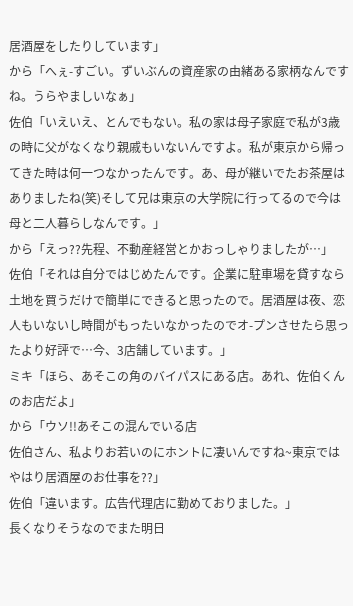居酒屋をしたりしています」
から「へぇ-すごい。ずいぶんの資産家の由緒ある家柄なんですね。うらやましいなぁ」
佐伯「いえいえ、とんでもない。私の家は母子家庭で私が3歳の時に父がなくなり親戚もいないんですよ。私が東京から帰ってきた時は何一つなかったんです。あ、母が継いでたお茶屋はありましたね(笑)そして兄は東京の大学院に行ってるので今は母と二人暮らしなんです。」
から「えっ??先程、不動産経営とかおっしゃりましたが…」
佐伯「それは自分ではじめたんです。企業に駐車場を貸すなら土地を買うだけで簡単にできると思ったので。居酒屋は夜、恋人もいないし時間がもったいなかったのでオ-プンさせたら思ったより好評で…今、3店舗しています。」
ミキ「ほら、あそこの角のバイパスにある店。あれ、佐伯くんのお店だよ」
から「ウソ!!あそこの混んでいる店
佐伯さん、私よりお若いのにホントに凄いんですね~東京ではやはり居酒屋のお仕事を??」
佐伯「違います。広告代理店に勤めておりました。」
長くなりそうなのでまた明日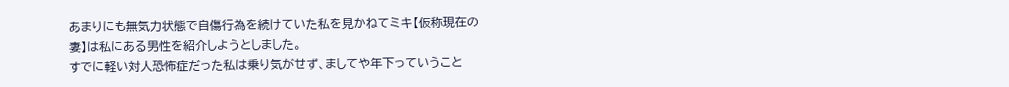あまりにも無気力状態で自傷行為を続けていた私を見かねてミキ【仮称現在の妻】は私にある男性を紹介しようとしました。
すでに軽い対人恐怖症だった私は乗り気がせず、ましてや年下っていうこと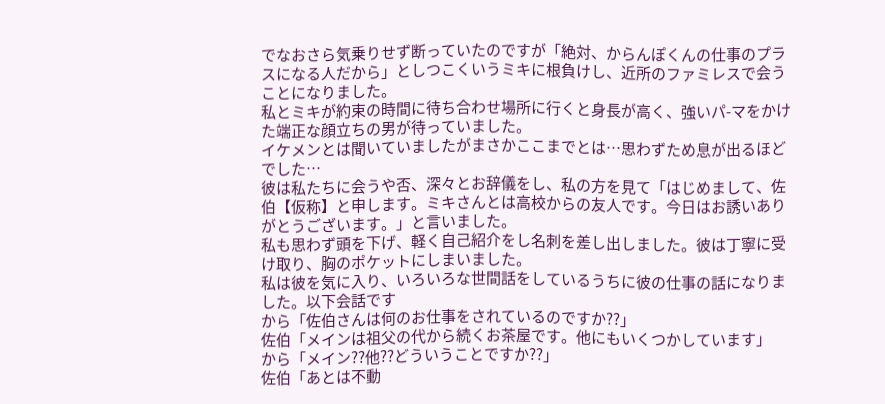でなおさら気乗りせず断っていたのですが「絶対、からんぽくんの仕事のプラスになる人だから」としつこくいうミキに根負けし、近所のファミレスで会うことになりました。
私とミキが約束の時間に待ち合わせ場所に行くと身長が高く、強いパ-マをかけた端正な顔立ちの男が待っていました。
イケメンとは聞いていましたがまさかここまでとは…思わずため息が出るほどでした…
彼は私たちに会うや否、深々とお辞儀をし、私の方を見て「はじめまして、佐伯【仮称】と申します。ミキさんとは高校からの友人です。今日はお誘いありがとうございます。」と言いました。
私も思わず頭を下げ、軽く自己紹介をし名刺を差し出しました。彼は丁寧に受け取り、胸のポケットにしまいました。
私は彼を気に入り、いろいろな世間話をしているうちに彼の仕事の話になりました。以下会話です
から「佐伯さんは何のお仕事をされているのですか??」
佐伯「メインは祖父の代から続くお茶屋です。他にもいくつかしています」
から「メイン??他??どういうことですか??」
佐伯「あとは不動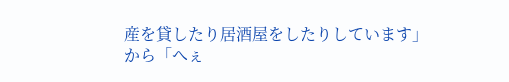産を貸したり居酒屋をしたりしています」
から「へぇ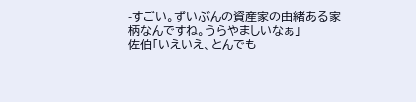-すごい。ずいぶんの資産家の由緒ある家柄なんですね。うらやましいなぁ」
佐伯「いえいえ、とんでも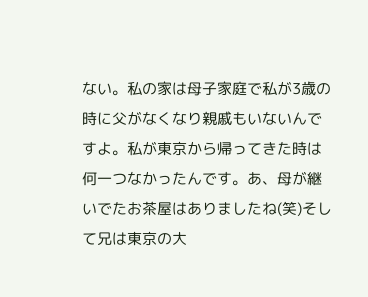ない。私の家は母子家庭で私が3歳の時に父がなくなり親戚もいないんですよ。私が東京から帰ってきた時は何一つなかったんです。あ、母が継いでたお茶屋はありましたね(笑)そして兄は東京の大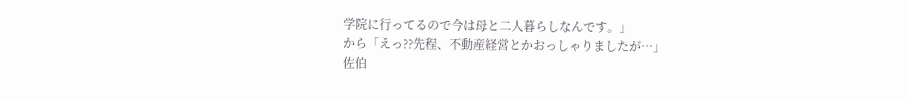学院に行ってるので今は母と二人暮らしなんです。」
から「えっ??先程、不動産経営とかおっしゃりましたが…」
佐伯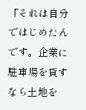「それは自分ではじめたんです。企業に駐車場を貸すなら土地を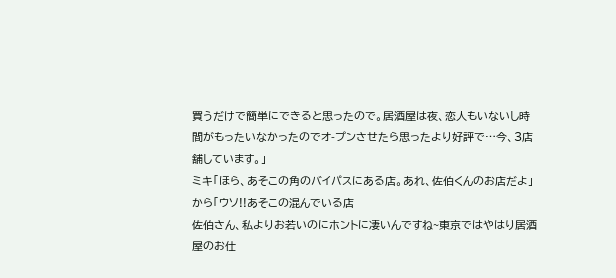買うだけで簡単にできると思ったので。居酒屋は夜、恋人もいないし時間がもったいなかったのでオ-プンさせたら思ったより好評で…今、3店舗しています。」
ミキ「ほら、あそこの角のバイパスにある店。あれ、佐伯くんのお店だよ」
から「ウソ!!あそこの混んでいる店
佐伯さん、私よりお若いのにホントに凄いんですね~東京ではやはり居酒屋のお仕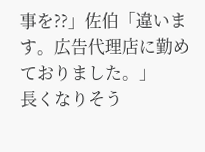事を??」佐伯「違います。広告代理店に勤めておりました。」
長くなりそう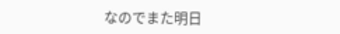なのでまた明日